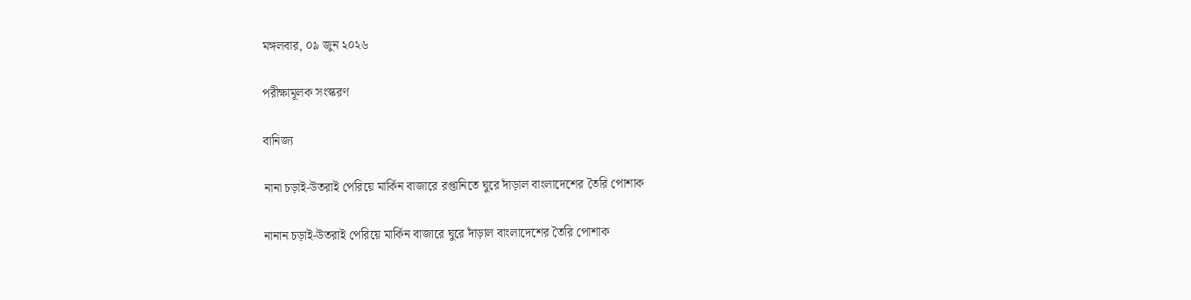মঙ্গলবার, ০৯ জুন ২০২৬

পরীক্ষামূলক সংস্করণ

বানিজ্য

নানা চড়াই-উতরাই পেরিয়ে মার্কিন বাজারে রপ্তানিতে ঘুরে দাঁড়াল বাংলাদেশের তৈরি পোশাক

নানান চড়াই-উতরাই পেরিয়ে মার্কিন বাজারে ঘুরে দাঁড়াল বাংলাদেশের তৈরি পোশাক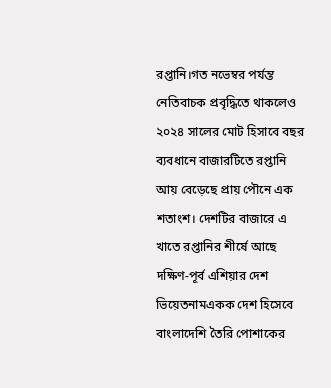রপ্তানি।গত নভেম্বর পর্যন্ত নেতিবাচক প্রবৃদ্ধিতে থাকলেও ২০২৪ সালের মোট হিসাবে বছর ব্যবধানে বাজারটিতে রপ্তানি আয় বেড়েছে প্রায় পৌনে এক শতাংশ। দেশটির বাজারে এ খাতে রপ্তানির শীর্ষে আছে দক্ষিণ-পূর্ব এশিয়ার দেশ ভিয়েতনামএকক দেশ হিসেবে বাংলাদেশি তৈরি পোশাকের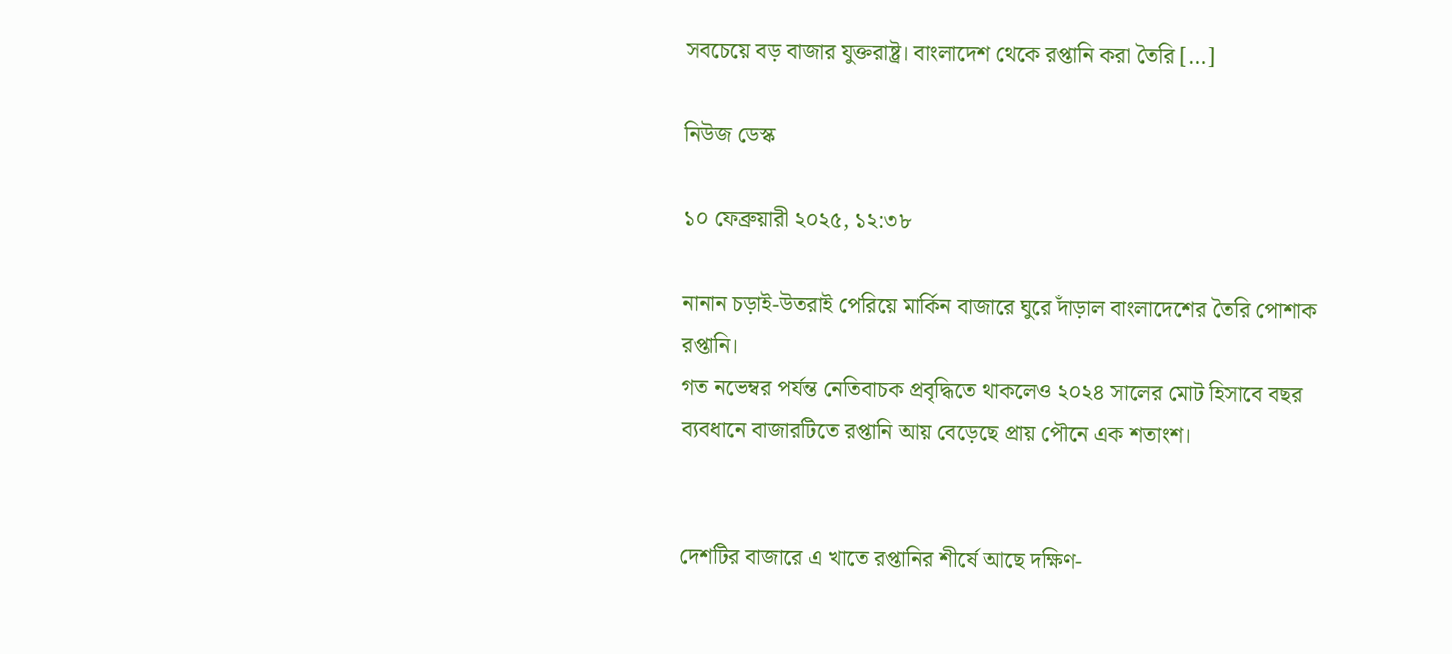সবচেয়ে বড় বাজার যুক্তরাষ্ট্র। বাংলাদেশ থেকে রপ্তানি করা তৈরি […]

নিউজ ডেস্ক

১০ ফেব্রুয়ারী ২০২৫, ১২:৩৮

নানান চড়াই-উতরাই পেরিয়ে মার্কিন বাজারে ঘুরে দাঁড়াল বাংলাদেশের তৈরি পোশাক রপ্তানি।
গত নভেম্বর পর্যন্ত নেতিবাচক প্রবৃদ্ধিতে থাকলেও ২০২৪ সালের মোট হিসাবে বছর ব্যবধানে বাজারটিতে রপ্তানি আয় বেড়েছে প্রায় পৌনে এক শতাংশ।


দেশটির বাজারে এ খাতে রপ্তানির শীর্ষে আছে দক্ষিণ-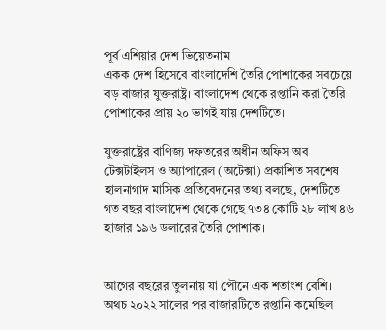পূর্ব এশিয়ার দেশ ভিয়েতনাম
একক দেশ হিসেবে বাংলাদেশি তৈরি পোশাকের সবচেয়ে বড় বাজার যুক্তরাষ্ট্র। বাংলাদেশ থেকে রপ্তানি করা তৈরি পোশাকের প্রায় ২০ ভাগই যায় দেশটিতে।

যুক্তরাষ্ট্রের বাণিজ্য দফতরের অধীন অফিস অব টেক্সটাইলস ও অ্যাপারেল (অটেক্সা) প্রকাশিত সবশেষ হালনাগাদ মাসিক প্রতিবেদনের তথ্য বলছে, দেশটিতে গত বছর বাংলাদেশ থেকে গেছে ৭৩৪ কোটি ২৮ লাখ ৪৬ হাজার ১৯৬ ডলারের তৈরি পোশাক।


আগের বছরের তুলনায় যা পৌনে এক শতাংশ বেশি। অথচ ২০২২ সালের পর বাজারটিতে রপ্তানি কমেছিল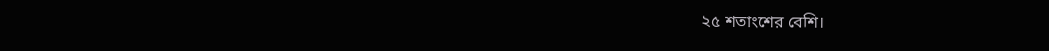২৫ শতাংশের বেশি।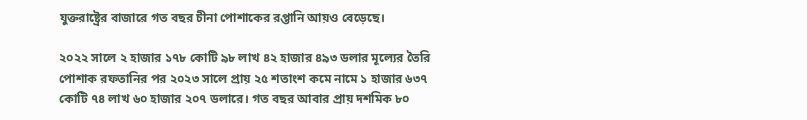যুক্তরাষ্ট্রের বাজারে গত বছর চীনা পোশাকের রপ্তানি আয়ও বেড়েছে।

২০২২ সালে ২ হাজার ১৭৮ কোটি ৯৮ লাখ ৪২ হাজার ৪৯৩ ডলার মূল্যের তৈরি পোশাক রফতানির পর ২০২৩ সালে প্রায় ২৫ শতাংশ কমে নামে ১ হাজার ৬৩৭ কোটি ৭৪ লাখ ৬০ হাজার ২০৭ ডলারে। গত বছর আবার প্রায় দশমিক ৮০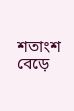শতাংশ বেড়ে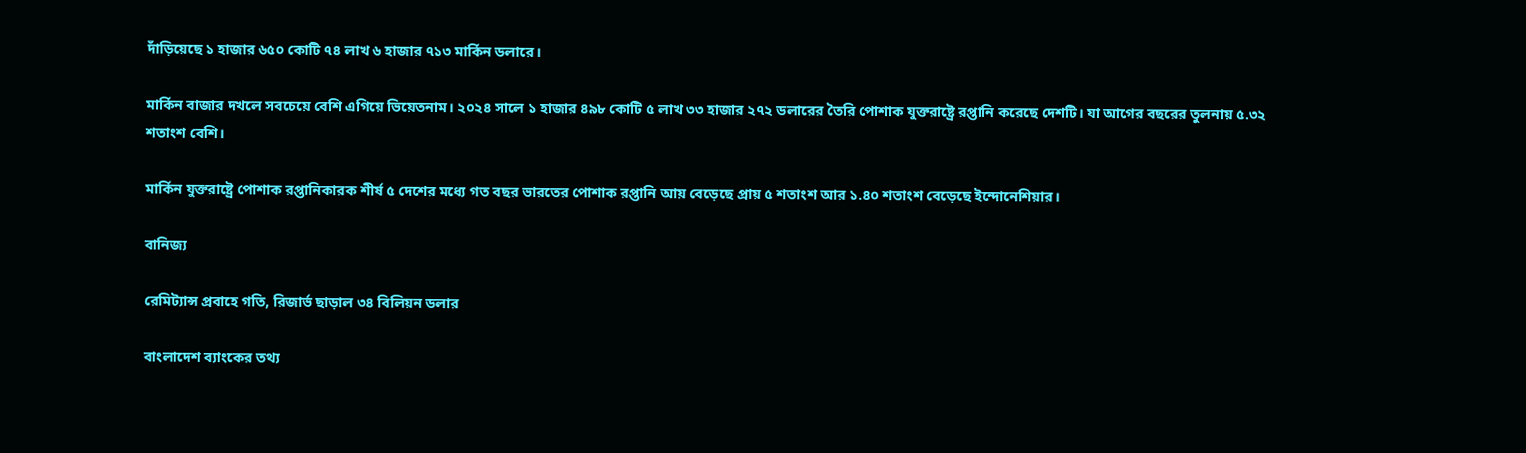দাঁড়িয়েছে ১ হাজার ৬৫০ কোটি ৭৪ লাখ ৬ হাজার ৭১৩ মার্কিন ডলারে।

মার্কিন বাজার দখলে সবচেয়ে বেশি এগিয়ে ভিয়েতনাম। ২০২৪ সালে ১ হাজার ৪৯৮ কোটি ৫ লাখ ৩৩ হাজার ২৭২ ডলারের তৈরি পোশাক যুক্তরাষ্ট্রে রপ্তানি করেছে দেশটি। যা আগের বছরের তুলনায় ৫.৩২ শতাংশ বেশি।

মার্কিন যুক্তরাষ্ট্রে পোশাক রপ্তানিকারক শীর্ষ ৫ দেশের মধ্যে গত বছর ভারতের পোশাক রপ্তানি আয় বেড়েছে প্রায় ৫ শতাংশ আর ১.৪০ শতাংশ বেড়েছে ইন্দোনেশিয়ার।

বানিজ্য

রেমিট্যান্স প্রবাহে গতি, রিজার্ভ ছাড়াল ৩৪ বিলিয়ন ডলার

বাংলাদেশ ব্যাংকের তথ্য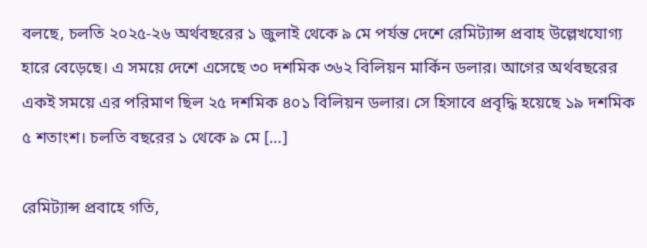বলছে, চলতি ২০২৫-২৬ অর্থবছরের ১ জুলাই থেকে ৯ মে পর্যন্ত দেশে রেমিট্যান্স প্রবাহ উল্লেখযোগ্য হারে বেড়েছে। এ সময়ে দেশে এসেছে ৩০ দশমিক ৩৬২ বিলিয়ন মার্কিন ডলার। আগের অর্থবছরের একই সময়ে এর পরিমাণ ছিল ২৫ দশমিক ৪০১ বিলিয়ন ডলার। সে হিসাবে প্রবৃদ্ধি হয়েছে ১৯ দশমিক ৫ শতাংশ। চলতি বছরের ১ থেকে ৯ মে […]

রেমিট্যান্স প্রবাহে গতি,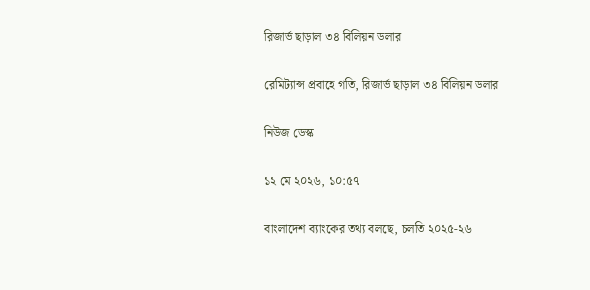রিজার্ভ ছাড়াল ৩৪ বিলিয়ন ডলার

রেমিট্যান্স প্রবাহে গতি, রিজার্ভ ছাড়াল ৩৪ বিলিয়ন ডলার

নিউজ ডেস্ক

১২ মে ২০২৬, ১০:৫৭

বাংলাদেশ ব্যাংকের তথ্য বলছে, চলতি ২০২৫-২৬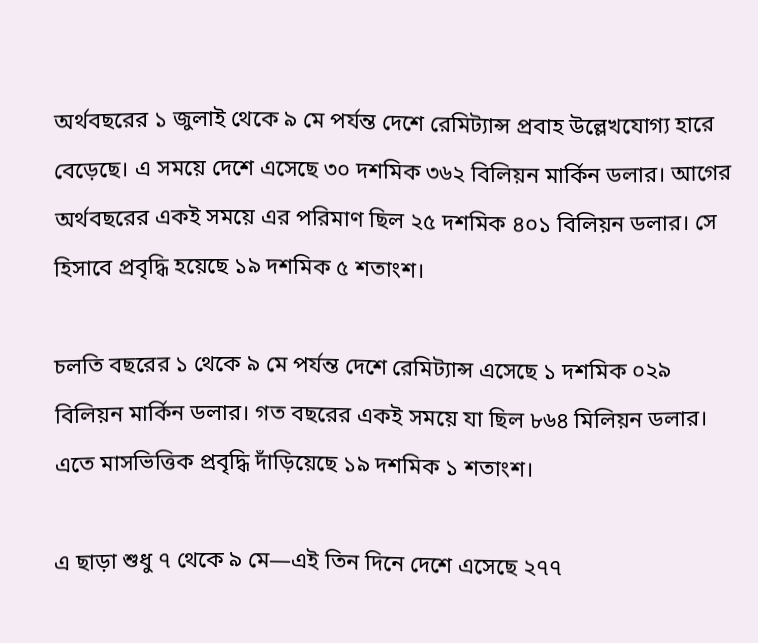অর্থবছরের ১ জুলাই থেকে ৯ মে পর্যন্ত দেশে রেমিট্যান্স প্রবাহ উল্লেখযোগ্য হারে বেড়েছে। এ সময়ে দেশে এসেছে ৩০ দশমিক ৩৬২ বিলিয়ন মার্কিন ডলার। আগের অর্থবছরের একই সময়ে এর পরিমাণ ছিল ২৫ দশমিক ৪০১ বিলিয়ন ডলার। সে হিসাবে প্রবৃদ্ধি হয়েছে ১৯ দশমিক ৫ শতাংশ।

চলতি বছরের ১ থেকে ৯ মে পর্যন্ত দেশে রেমিট্যান্স এসেছে ১ দশমিক ০২৯ বিলিয়ন মার্কিন ডলার। গত বছরের একই সময়ে যা ছিল ৮৬৪ মিলিয়ন ডলার। এতে মাসভিত্তিক প্রবৃদ্ধি দাঁড়িয়েছে ১৯ দশমিক ১ শতাংশ।

এ ছাড়া শুধু ৭ থেকে ৯ মে—এই তিন দিনে দেশে এসেছে ২৭৭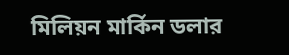মিলিয়ন মার্কিন ডলার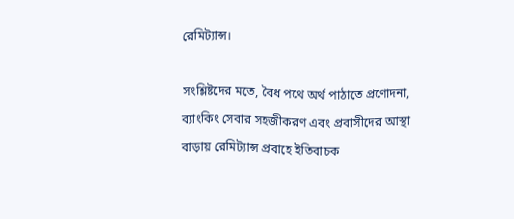রেমিট্যান্স।

সংশ্লিষ্টদের মতে, বৈধ পথে অর্থ পাঠাতে প্রণোদনা, ব্যাংকিং সেবার সহজীকরণ এবং প্রবাসীদের আস্থা বাড়ায় রেমিট্যান্স প্রবাহে ইতিবাচক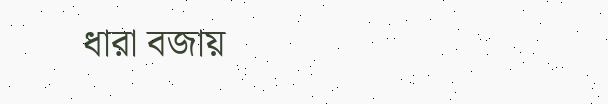ধারা বজায়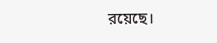রয়েছে।